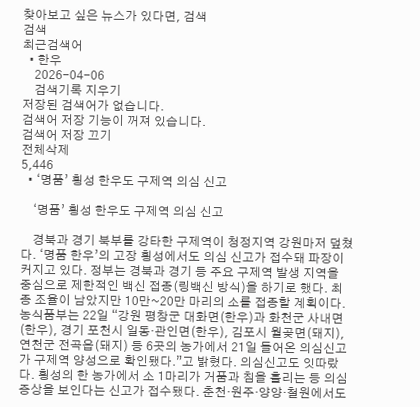찾아보고 싶은 뉴스가 있다면, 검색
검색
최근검색어
  • 한우
    2026-04-06
    검색기록 지우기
저장된 검색어가 없습니다.
검색어 저장 기능이 꺼져 있습니다.
검색어 저장 끄기
전체삭제
5,446
  • ‘명품’ 횡성 한우도 구제역 의심 신고

    ‘명품’ 횡성 한우도 구제역 의심 신고

    경북과 경기 북부를 강타한 구제역이 청정지역 강원마저 덮쳤다. ‘명품 한우’의 고장 횡성에서도 의심 신고가 접수돼 파장이 커지고 있다. 정부는 경북과 경기 등 주요 구제역 발생 지역을 중심으로 제한적인 백신 접종(링백신 방식)을 하기로 했다. 최종 조율이 남았지만 10만~20만 마리의 소를 접종할 계획이다. 농식품부는 22일 “강원 평창군 대화면(한우)과 화천군 사내면(한우), 경기 포천시 일동·관인면(한우), 김포시 월곶면(돼지), 연천군 전곡읍(돼지) 등 6곳의 농가에서 21일 들어온 의심신고가 구제역 양성으로 확인됐다.”고 밝혔다. 의심신고도 잇따랐다. 횡성의 한 농가에서 소 1마리가 거품과 침을 흘리는 등 의심 증상을 보인다는 신고가 접수됐다. 춘천·원주·양양·철원에서도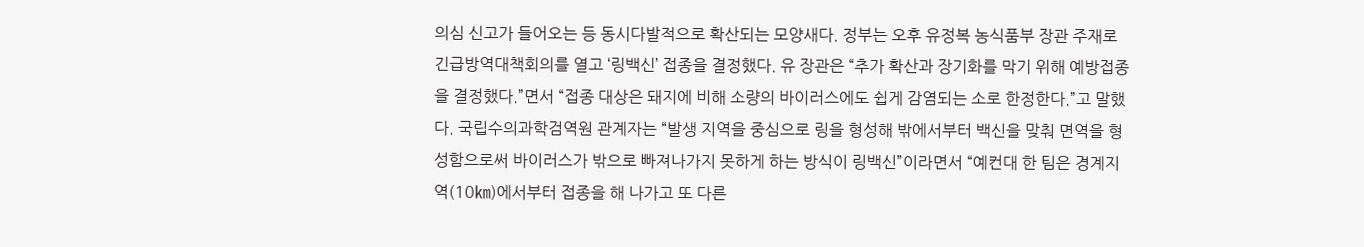의심 신고가 들어오는 등 동시다발적으로 확산되는 모양새다. 정부는 오후 유정복 농식품부 장관 주재로 긴급방역대책회의를 열고 ‘링백신’ 접종을 결정했다. 유 장관은 “추가 확산과 장기화를 막기 위해 예방접종을 결정했다.”면서 “접종 대상은 돼지에 비해 소량의 바이러스에도 쉽게 감염되는 소로 한정한다.”고 말했다. 국립수의과학검역원 관계자는 “발생 지역을 중심으로 링을 형성해 밖에서부터 백신을 맞춰 면역을 형성함으로써 바이러스가 밖으로 빠져나가지 못하게 하는 방식이 링백신”이라면서 “예컨대 한 팀은 경계지역(10㎞)에서부터 접종을 해 나가고 또 다른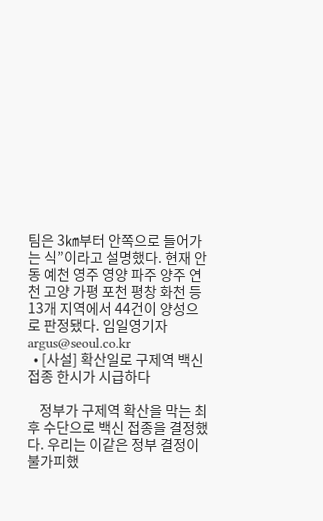팀은 3㎞부터 안쪽으로 들어가는 식”이라고 설명했다. 현재 안동 예천 영주 영양 파주 양주 연천 고양 가평 포천 평창 화천 등 13개 지역에서 44건이 양성으로 판정됐다. 임일영기자 argus@seoul.co.kr
  • [사설] 확산일로 구제역 백신 접종 한시가 시급하다

    정부가 구제역 확산을 막는 최후 수단으로 백신 접종을 결정했다. 우리는 이같은 정부 결정이 불가피했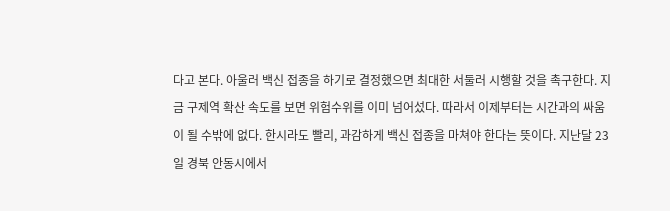다고 본다. 아울러 백신 접종을 하기로 결정했으면 최대한 서둘러 시행할 것을 촉구한다. 지금 구제역 확산 속도를 보면 위험수위를 이미 넘어섰다. 따라서 이제부터는 시간과의 싸움이 될 수밖에 없다. 한시라도 빨리, 과감하게 백신 접종을 마쳐야 한다는 뜻이다. 지난달 23일 경북 안동시에서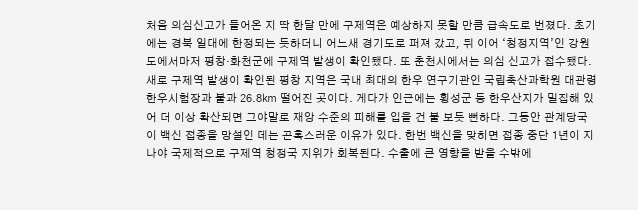처음 의심신고가 들어온 지 딱 한달 만에 구제역은 예상하지 못할 만큼 급속도로 번졌다. 초기에는 경북 일대에 한정되는 듯하더니 어느새 경기도로 퍼져 갔고, 뒤 이어 ‘청정지역’인 강원도에서마저 평창·화천군에 구제역 발생이 확인됐다. 또 춘천시에서는 의심 신고가 접수됐다. 새로 구제역 발생이 확인된 평창 지역은 국내 최대의 한우 연구기관인 국립축산과학원 대관령한우시험장과 불과 26.8㎞ 떨어진 곳이다. 게다가 인근에는 횡성군 등 한우산지가 밀집해 있어 더 이상 확산되면 그야말로 재앙 수준의 피해를 입을 건 불 보듯 뻔하다. 그동안 관계당국이 백신 접종을 망설인 데는 곤혹스러운 이유가 있다. 한번 백신을 맞히면 접종 중단 1년이 지나야 국제적으로 구제역 청정국 지위가 회복된다. 수출에 큰 영향을 받을 수밖에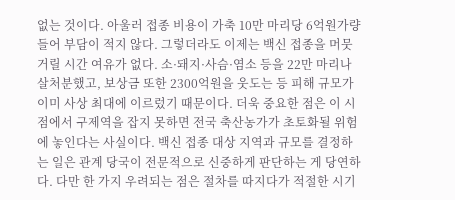없는 것이다. 아울러 접종 비용이 가축 10만 마리당 6억원가량 들어 부담이 적지 않다. 그렇더라도 이제는 백신 접종을 머뭇거릴 시간 여유가 없다. 소·돼지·사슴·염소 등을 22만 마리나 살처분했고, 보상금 또한 2300억원을 웃도는 등 피해 규모가 이미 사상 최대에 이르렀기 때문이다. 더욱 중요한 점은 이 시점에서 구제역을 잡지 못하면 전국 축산농가가 초토화될 위험에 놓인다는 사실이다. 백신 접종 대상 지역과 규모를 결정하는 일은 관계 당국이 전문적으로 신중하게 판단하는 게 당연하다. 다만 한 가지 우려되는 점은 절차를 따지다가 적절한 시기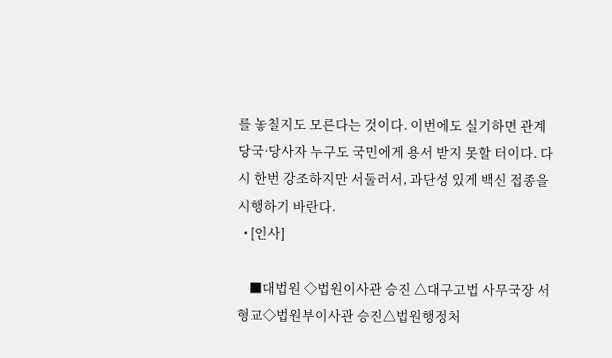를 놓칠지도 모른다는 것이다. 이번에도 실기하면 관계 당국·당사자 누구도 국민에게 용서 받지 못할 터이다. 다시 한번 강조하지만 서둘러서, 과단성 있게 백신 접종을 시행하기 바란다.
  • [인사]

    ■대법원 ◇법원이사관 승진 △대구고법 사무국장 서형교◇법원부이사관 승진△법원행정처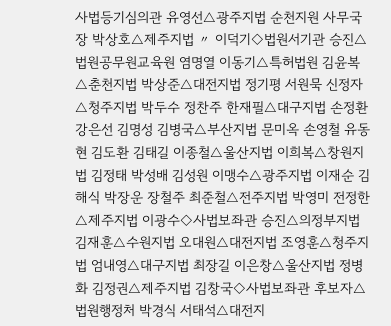사법등기심의관 유영선△광주지법 순천지원 사무국장 박상호△제주지법 〃 이덕기◇법원서기관 승진△법원공무원교육원 염명열 이동기△특허법원 김윤복△춘천지법 박상준△대전지법 정기평 서원묵 신정자△청주지법 박두수 정찬주 한재필△대구지법 손정환 강은선 김명성 김병국△부산지법 문미옥 손영철 유동현 김도환 김태길 이종철△울산지법 이희복△창원지법 김정태 박성배 김성원 이맹수△광주지법 이재순 김해식 박장운 장철주 최준철△전주지법 박영미 전정한△제주지법 이광수◇사법보좌관 승진△의정부지법 김재훈△수원지법 오대원△대전지법 조영훈△청주지법 엄내영△대구지법 최장길 이은창△울산지법 정병화 김정권△제주지법 김창국◇사법보좌관 후보자△법원행정처 박경식 서태석△대전지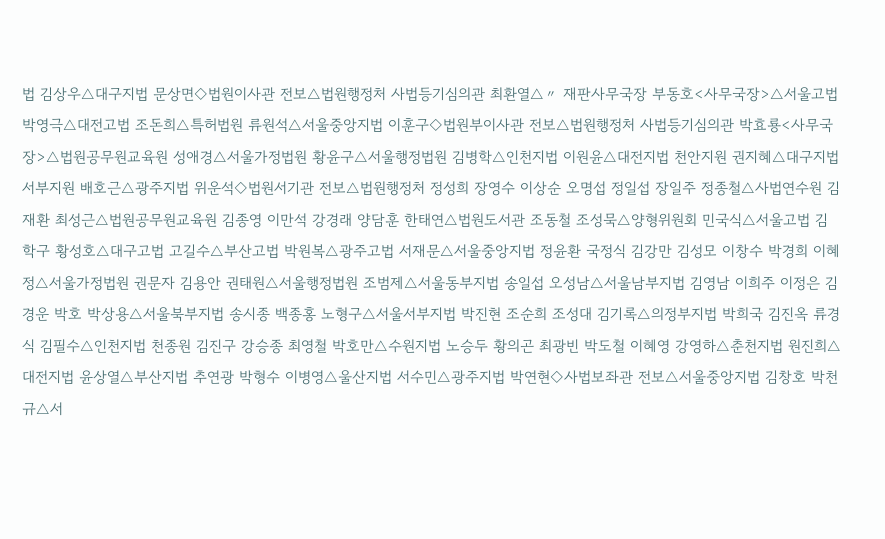법 김상우△대구지법 문상면◇법원이사관 전보△법원행정처 사법등기심의관 최환열△〃 재판사무국장 부동호<사무국장>△서울고법 박영극△대전고법 조돈희△특허법원 류원석△서울중앙지법 이훈구◇법원부이사관 전보△법원행정처 사법등기심의관 박효룡<사무국장>△법원공무원교육원 성애경△서울가정법원 황윤구△서울행정법원 김병학△인천지법 이원윤△대전지법 천안지원 권지혜△대구지법 서부지원 배호근△광주지법 위운석◇법원서기관 전보△법원행정처 정성희 장영수 이상순 오명섭 정일섭 장일주 정종철△사법연수원 김재환 최성근△법원공무원교육원 김종영 이만석 강경래 양담훈 한태연△법원도서관 조동철 조성묵△양형위원회 민국식△서울고법 김학구 황성호△대구고법 고길수△부산고법 박원복△광주고법 서재문△서울중앙지법 정윤환 국정식 김강만 김성모 이창수 박경희 이혜정△서울가정법원 권문자 김용안 권태원△서울행정법원 조범제△서울동부지법 송일섭 오성남△서울남부지법 김영남 이희주 이정은 김경운 박호 박상용△서울북부지법 송시종 백종홍 노형구△서울서부지법 박진현 조순희 조성대 김기록△의정부지법 박희국 김진옥 류경식 김필수△인천지법 천종원 김진구 강승종 최영철 박호만△수원지법 노승두 황의곤 최광빈 박도철 이혜영 강영하△춘천지법 원진희△대전지법 윤상열△부산지법 추연광 박형수 이병영△울산지법 서수민△광주지법 박연현◇사법보좌관 전보△서울중앙지법 김창호 박천규△서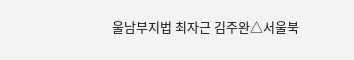울남부지법 최자근 김주완△서울북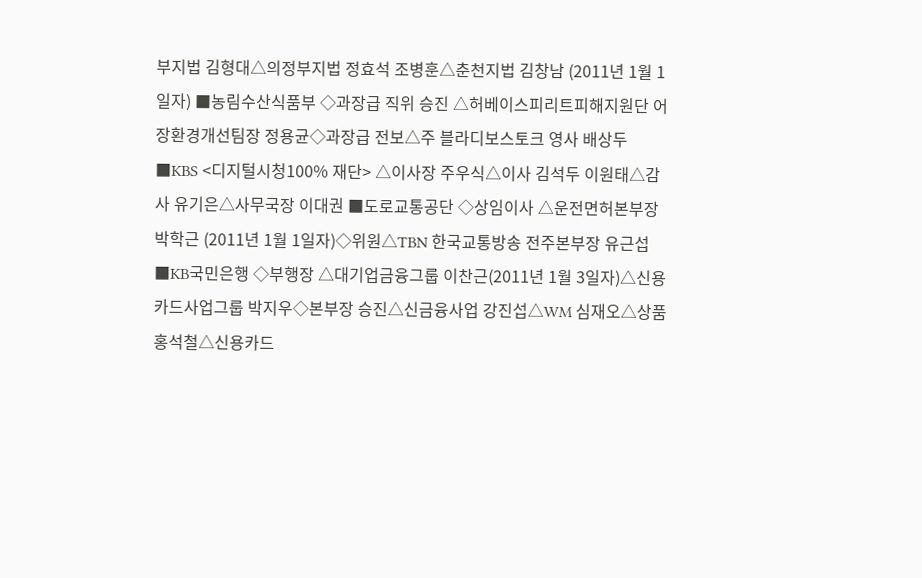부지법 김형대△의정부지법 정효석 조병훈△춘천지법 김창남 (2011년 1월 1일자) ■농림수산식품부 ◇과장급 직위 승진 △허베이스피리트피해지원단 어장환경개선팀장 정용균◇과장급 전보△주 블라디보스토크 영사 배상두 ■KBS <디지털시청100% 재단> △이사장 주우식△이사 김석두 이원태△감사 유기은△사무국장 이대권 ■도로교통공단 ◇상임이사 △운전면허본부장 박학근 (2011년 1월 1일자)◇위원△TBN 한국교통방송 전주본부장 유근섭 ■KB국민은행 ◇부행장 △대기업금융그룹 이찬근(2011년 1월 3일자)△신용카드사업그룹 박지우◇본부장 승진△신금융사업 강진섭△WM 심재오△상품 홍석철△신용카드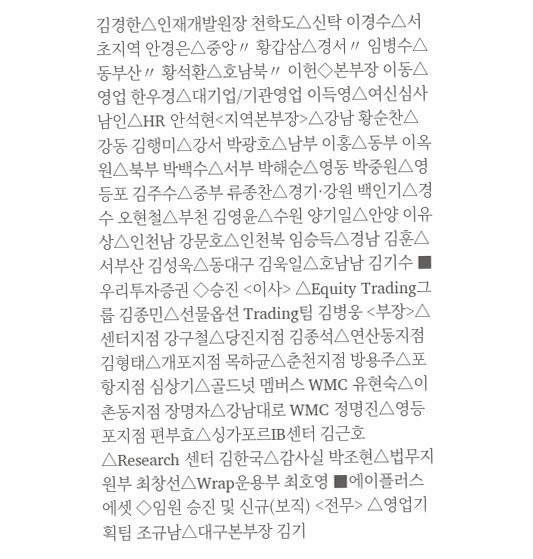김경한△인재개발원장 천학도△신탁 이경수△서초지역 안경은△중앙〃 황갑삼△경서〃 임병수△동부산〃 황석환△호남북〃 이헌◇본부장 이동△영업 한우경△대기업/기관영업 이득영△여신심사 남인△HR 안석현<지역본부장>△강남 황순찬△강동 김행미△강서 박광호△남부 이홍△동부 이옥원△북부 박백수△서부 박해순△영동 박중원△영등포 김주수△중부 류종찬△경기·강원 백인기△경수 오현철△부천 김영윤△수원 양기일△안양 이유상△인천남 강문호△인천북 임승득△경남 김훈△서부산 김성욱△동대구 김욱일△호남남 김기수 ■우리투자증권 ◇승진 <이사> △Equity Trading그룹 김종민△선물옵션 Trading팀 김병웅 <부장>△센터지점 강구철△당진지점 김종석△연산동지점 김형태△개포지점 목하균△춘천지점 방용주△포항지점 심상기△골드넛 멤버스 WMC 유현숙△이촌동지점 장명자△강남대로 WMC 정명진△영등포지점 편부효△싱가포르IB센터 김근호△Research 센터 김한국△감사실 박조현△법무지원부 최창선△Wrap운용부 최호영 ■에이플러스에셋 ◇임원 승진 및 신규(보직) <전무> △영업기획팀 조규남△대구본부장 김기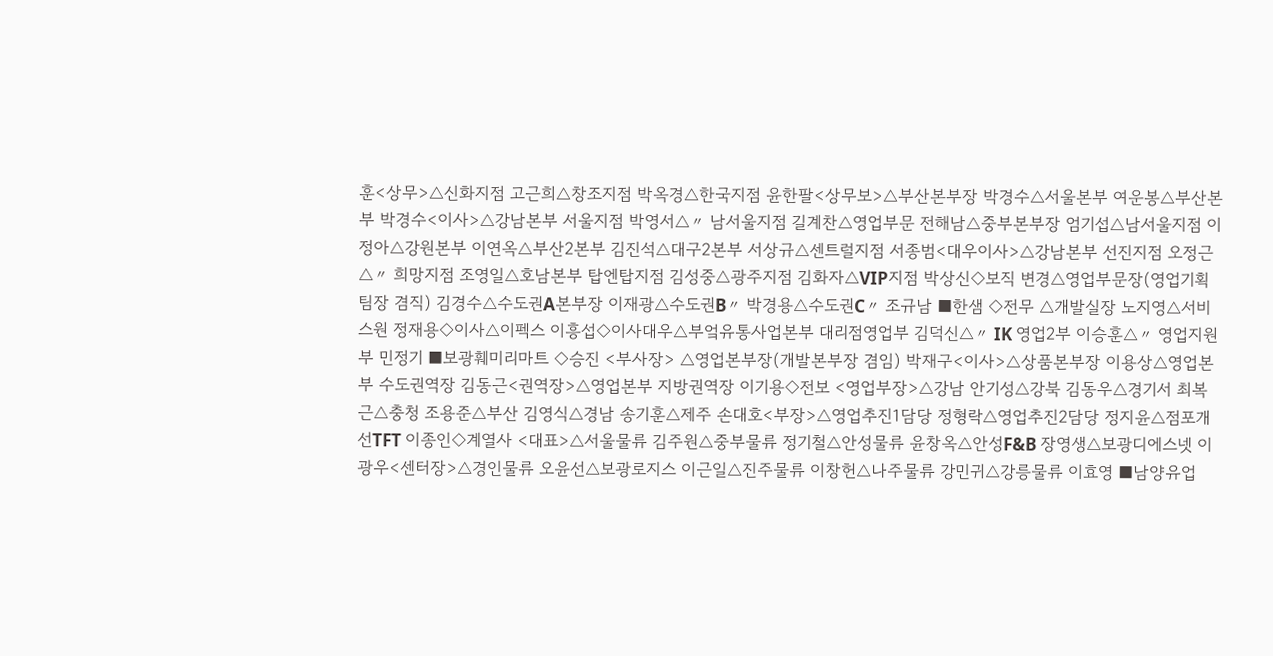훈<상무>△신화지점 고근희△창조지점 박옥경△한국지점 윤한팔<상무보>△부산본부장 박경수△서울본부 여운봉△부산본부 박경수<이사>△강남본부 서울지점 박영서△〃 남서울지점 길계찬△영업부문 전해남△중부본부장 엄기섭△남서울지점 이정아△강원본부 이연옥△부산2본부 김진석△대구2본부 서상규△센트럴지점 서종범<대우이사>△강남본부 선진지점 오정근△〃 희망지점 조영일△호남본부 탑엔탑지점 김성중△광주지점 김화자△VIP지점 박상신◇보직 변경△영업부문장(영업기획팀장 겸직) 김경수△수도권A본부장 이재광△수도권B〃 박경용△수도권C〃 조규남 ■한샘 ◇전무 △개발실장 노지영△서비스원 정재용◇이사△이펙스 이흥섭◇이사대우△부엌유통사업본부 대리점영업부 김덕신△〃 IK 영업2부 이승훈△〃 영업지원부 민정기 ■보광훼미리마트 ◇승진 <부사장> △영업본부장(개발본부장 겸임) 박재구<이사>△상품본부장 이용상△영업본부 수도권역장 김동근<권역장>△영업본부 지방권역장 이기용◇전보 <영업부장>△강남 안기성△강북 김동우△경기서 최복근△충청 조용준△부산 김영식△경남 송기훈△제주 손대호<부장>△영업추진1담당 정형락△영업추진2담당 정지윤△점포개선TFT 이종인◇계열사 <대표>△서울물류 김주원△중부물류 정기철△안성물류 윤창옥△안성F&B 장영생△보광디에스넷 이광우<센터장>△경인물류 오윤선△보광로지스 이근일△진주물류 이창헌△나주물류 강민귀△강릉물류 이효영 ■남양유업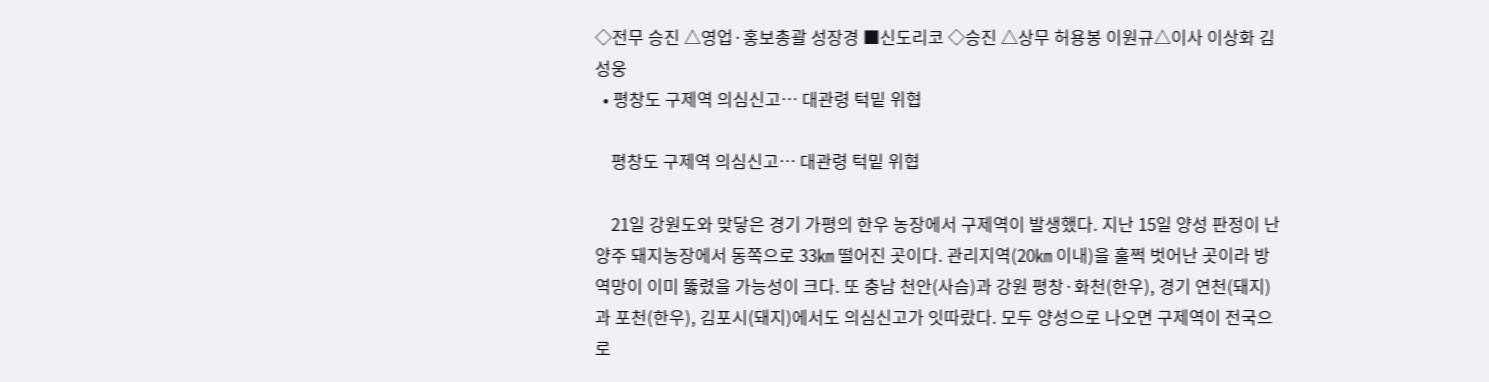◇전무 승진 △영업·홍보총괄 성장경 ■신도리코 ◇승진 △상무 허용봉 이원규△이사 이상화 김성웅
  • 평창도 구제역 의심신고… 대관령 턱밑 위협

    평창도 구제역 의심신고… 대관령 턱밑 위협

    21일 강원도와 맞닿은 경기 가평의 한우 농장에서 구제역이 발생했다. 지난 15일 양성 판정이 난 양주 돼지농장에서 동쪽으로 33㎞ 떨어진 곳이다. 관리지역(20㎞ 이내)을 훌쩍 벗어난 곳이라 방역망이 이미 뚫렸을 가능성이 크다. 또 충남 천안(사슴)과 강원 평창·화천(한우), 경기 연천(돼지)과 포천(한우), 김포시(돼지)에서도 의심신고가 잇따랐다. 모두 양성으로 나오면 구제역이 전국으로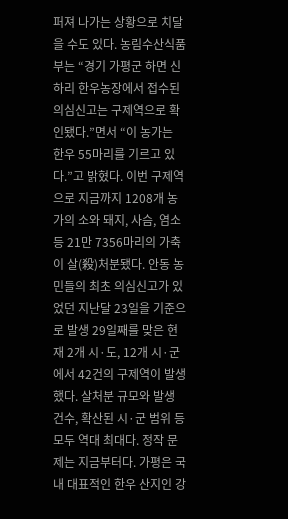퍼져 나가는 상황으로 치달을 수도 있다. 농림수산식품부는 “경기 가평군 하면 신하리 한우농장에서 접수된 의심신고는 구제역으로 확인됐다.”면서 “이 농가는 한우 55마리를 기르고 있다.”고 밝혔다. 이번 구제역으로 지금까지 1208개 농가의 소와 돼지, 사슴, 염소 등 21만 7356마리의 가축이 살(殺)처분됐다. 안동 농민들의 최초 의심신고가 있었던 지난달 23일을 기준으로 발생 29일째를 맞은 현재 2개 시·도, 12개 시·군에서 42건의 구제역이 발생했다. 살처분 규모와 발생 건수, 확산된 시·군 범위 등 모두 역대 최대다. 정작 문제는 지금부터다. 가평은 국내 대표적인 한우 산지인 강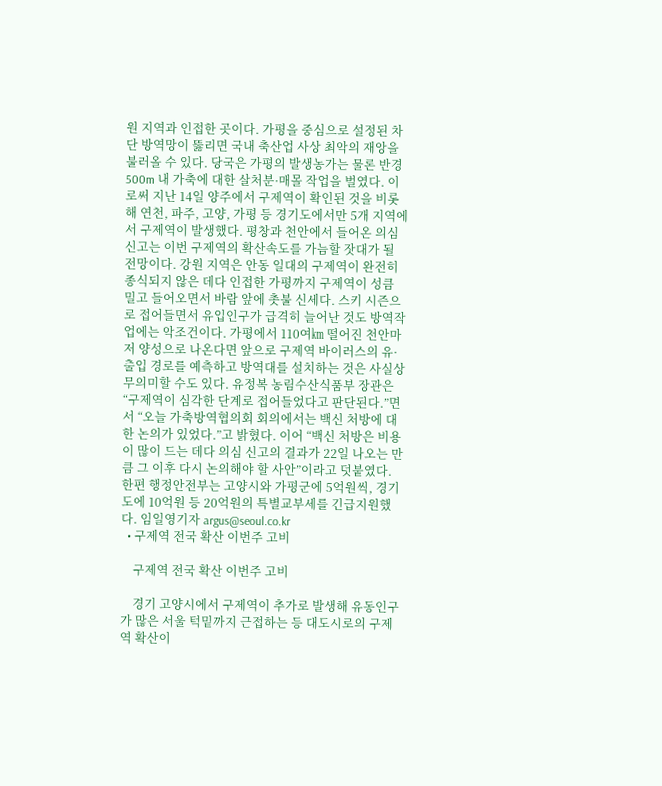원 지역과 인접한 곳이다. 가평을 중심으로 설정된 차단 방역망이 뚫리면 국내 축산업 사상 최악의 재앙을 불러올 수 있다. 당국은 가평의 발생농가는 물론 반경 500m 내 가축에 대한 살처분·매몰 작업을 벌였다. 이로써 지난 14일 양주에서 구제역이 확인된 것을 비롯해 연천, 파주, 고양, 가평 등 경기도에서만 5개 지역에서 구제역이 발생했다. 평창과 천안에서 들어온 의심신고는 이번 구제역의 확산속도를 가늠할 잣대가 될 전망이다. 강원 지역은 안동 일대의 구제역이 완전히 종식되지 않은 데다 인접한 가평까지 구제역이 성큼 밀고 들어오면서 바람 앞에 촛불 신세다. 스키 시즌으로 접어들면서 유입인구가 급격히 늘어난 것도 방역작업에는 악조건이다. 가평에서 110여㎞ 떨어진 천안마저 양성으로 나온다면 앞으로 구제역 바이러스의 유·출입 경로를 예측하고 방역대를 설치하는 것은 사실상 무의미할 수도 있다. 유정복 농림수산식품부 장관은 “구제역이 심각한 단계로 접어들었다고 판단된다.”면서 “오늘 가축방역협의회 회의에서는 백신 처방에 대한 논의가 있었다.”고 밝혔다. 이어 “백신 처방은 비용이 많이 드는 데다 의심 신고의 결과가 22일 나오는 만큼 그 이후 다시 논의해야 할 사안”이라고 덧붙였다. 한편 행정안전부는 고양시와 가평군에 5억원씩, 경기도에 10억원 등 20억원의 특별교부세를 긴급지원했다. 임일영기자 argus@seoul.co.kr
  • 구제역 전국 확산 이번주 고비

    구제역 전국 확산 이번주 고비

    경기 고양시에서 구제역이 추가로 발생해 유동인구가 많은 서울 턱밑까지 근접하는 등 대도시로의 구제역 확산이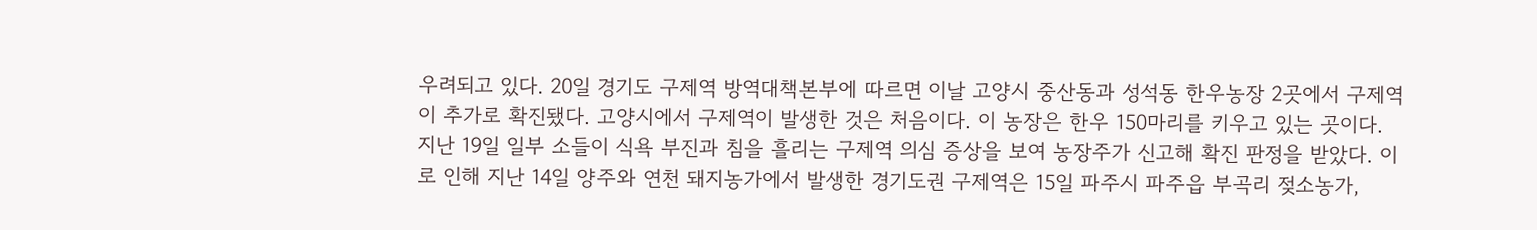우려되고 있다. 20일 경기도 구제역 방역대책본부에 따르면 이날 고양시 중산동과 성석동 한우농장 2곳에서 구제역이 추가로 확진됐다. 고양시에서 구제역이 발생한 것은 처음이다. 이 농장은 한우 150마리를 키우고 있는 곳이다. 지난 19일 일부 소들이 식욕 부진과 침을 흘리는 구제역 의심 증상을 보여 농장주가 신고해 확진 판정을 받았다. 이로 인해 지난 14일 양주와 연천 돼지농가에서 발생한 경기도권 구제역은 15일 파주시 파주읍 부곡리 젖소농가,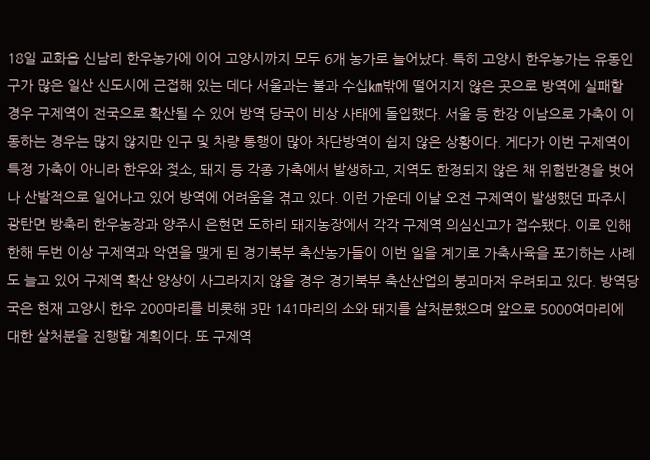18일 교화읍 신남리 한우농가에 이어 고양시까지 모두 6개 농가로 늘어났다. 특히 고양시 한우농가는 유동인구가 많은 일산 신도시에 근접해 있는 데다 서울과는 불과 수십㎞밖에 떨어지지 않은 곳으로 방역에 실패할 경우 구제역이 전국으로 확산될 수 있어 방역 당국이 비상 사태에 돌입했다. 서울 등 한강 이남으로 가축이 이동하는 경우는 많지 않지만 인구 및 차량 통행이 많아 차단방역이 쉽지 않은 상황이다. 게다가 이번 구제역이 특정 가축이 아니라 한우와 젖소, 돼지 등 각종 가축에서 발생하고, 지역도 한정되지 않은 채 위험반경을 벗어나 산발적으로 일어나고 있어 방역에 어려움을 겪고 있다. 이런 가운데 이날 오전 구제역이 발생했던 파주시 광탄면 방축리 한우농장과 양주시 은현면 도하리 돼지농장에서 각각 구제역 의심신고가 접수됐다. 이로 인해 한해 두번 이상 구제역과 악연을 맺게 된 경기북부 축산농가들이 이번 일을 계기로 가축사육을 포기하는 사례도 늘고 있어 구제역 확산 양상이 사그라지지 않을 경우 경기북부 축산산업의 붕괴마저 우려되고 있다. 방역당국은 현재 고양시 한우 200마리를 비롯해 3만 141마리의 소와 돼지를 살처분했으며 앞으로 5000여마리에 대한 살처분을 진행할 계획이다. 또 구제역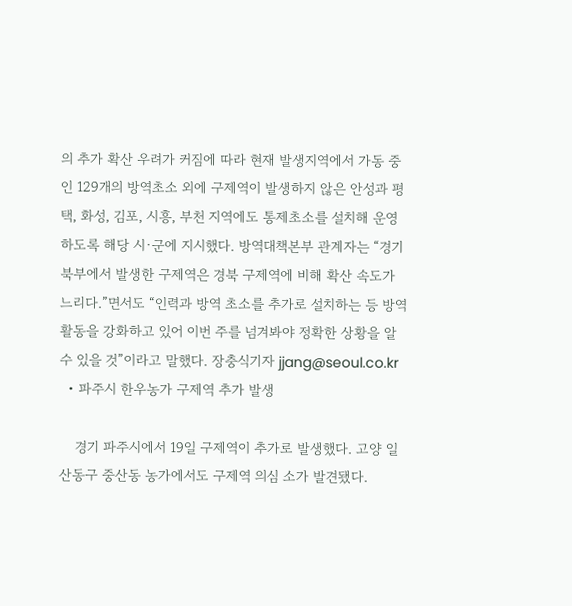의 추가 확산 우려가 커짐에 따라 현재 발생지역에서 가동 중인 129개의 방역초소 외에 구제역이 발생하지 않은 안성과 평택, 화성, 김포, 시흥, 부천 지역에도 통제초소를 설치해 운영하도록 해당 시·군에 지시했다. 방역대책본부 관계자는 “경기 북부에서 발생한 구제역은 경북 구제역에 비해 확산 속도가 느리다.”면서도 “인력과 방역 초소를 추가로 설치하는 등 방역활동을 강화하고 있어 이번 주를 넘겨봐야 정확한 상황을 알 수 있을 것”이라고 말했다. 장충식기자 jjang@seoul.co.kr
  • 파주시 한우농가 구제역 추가 발생

    경기 파주시에서 19일 구제역이 추가로 발생했다. 고양 일산동구 중산동 농가에서도 구제역 의심 소가 발견됐다.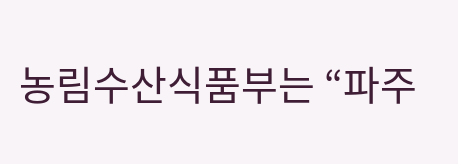농림수산식품부는 “파주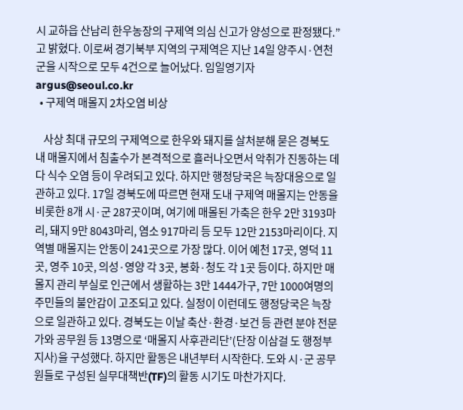시 교하읍 산남리 한우농장의 구제역 의심 신고가 양성으로 판정됐다.”고 밝혔다. 이로써 경기북부 지역의 구제역은 지난 14일 양주시·연천군을 시작으로 모두 4건으로 늘어났다. 임일영기자 argus@seoul.co.kr
  • 구제역 매몰지 2차오염 비상

    사상 최대 규모의 구제역으로 한우와 돼지를 살처분해 묻은 경북도 내 매몰지에서 침출수가 본격적으로 흘러나오면서 악취가 진동하는 데다 식수 오염 등이 우려되고 있다. 하지만 행정당국은 늑장대응으로 일관하고 있다. 17일 경북도에 따르면 현재 도내 구제역 매몰지는 안동을 비롯한 8개 시·군 287곳이며, 여기에 매몰된 가축은 한우 2만 3193마리, 돼지 9만 8043마리, 염소 917마리 등 모두 12만 2153마리이다. 지역별 매몰지는 안동이 241곳으로 가장 많다. 이어 예천 17곳, 영덕 11곳, 영주 10곳, 의성·영양 각 3곳, 봉화·청도 각 1곳 등이다. 하지만 매몰지 관리 부실로 인근에서 생활하는 3만 1444가구, 7만 1000여명의 주민들의 불안감이 고조되고 있다. 실정이 이런데도 행정당국은 늑장으로 일관하고 있다. 경북도는 이날 축산·환경·보건 등 관련 분야 전문가와 공무원 등 13명으로 ‘매몰지 사후관리단’(단장 이삼걸 도 행정부지사)을 구성했다. 하지만 활동은 내년부터 시작한다. 도와 시·군 공무원들로 구성된 실무대책반(TF)의 활동 시기도 마찬가지다.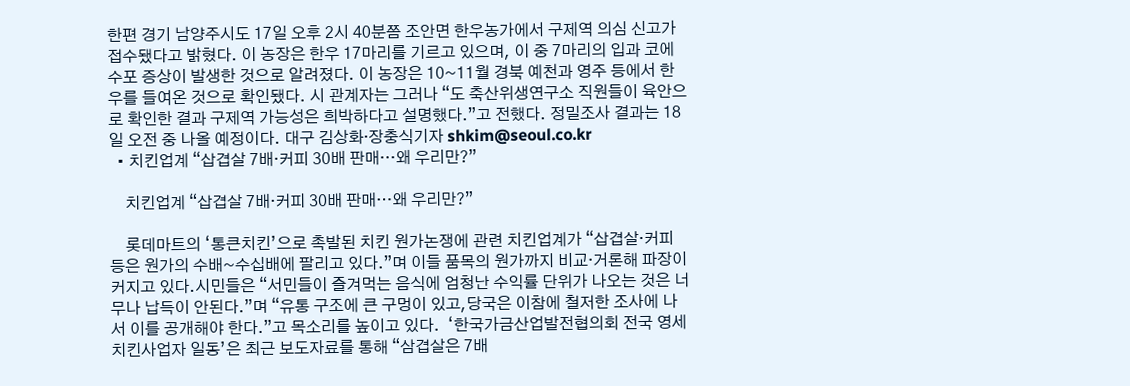한편 경기 남양주시도 17일 오후 2시 40분쯤 조안면 한우농가에서 구제역 의심 신고가 접수됐다고 밝혔다. 이 농장은 한우 17마리를 기르고 있으며, 이 중 7마리의 입과 코에 수포 증상이 발생한 것으로 알려졌다. 이 농장은 10~11월 경북 예천과 영주 등에서 한우를 들여온 것으로 확인됐다. 시 관계자는 그러나 “도 축산위생연구소 직원들이 육안으로 확인한 결과 구제역 가능성은 희박하다고 설명했다.”고 전했다. 정밀조사 결과는 18일 오전 중 나올 예정이다. 대구 김상화·장충식기자 shkim@seoul.co.kr
  • 치킨업계 “삽겹살 7배·커피 30배 판매…왜 우리만?”

    치킨업계 “삽겹살 7배·커피 30배 판매…왜 우리만?”

    롯데마트의 ‘통큰치킨’으로 촉발된 치킨 원가논쟁에 관련 치킨업계가 “삽겹살·커피 등은 원가의 수배~수십배에 팔리고 있다.”며 이들 품목의 원가까지 비교·거론해 파장이 커지고 있다.시민들은 “서민들이 즐겨먹는 음식에 엄청난 수익률 단위가 나오는 것은 너무나 납득이 안된다.”며 “유통 구조에 큰 구멍이 있고,당국은 이참에 철저한 조사에 나서 이를 공개해야 한다.”고 목소리를 높이고 있다.  ‘한국가금산업발전협의회 전국 영세 치킨사업자 일동’은 최근 보도자료를 통해 “삼겹살은 7배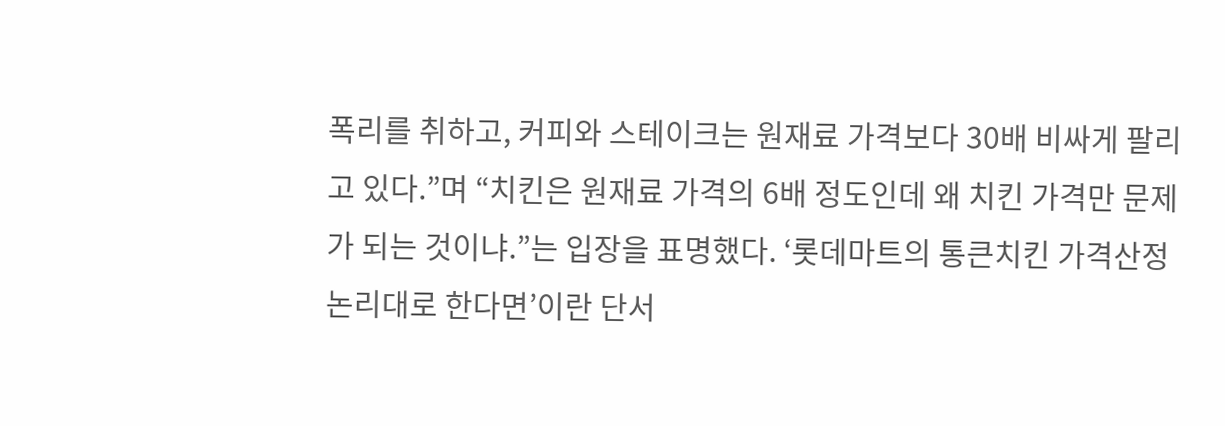폭리를 취하고, 커피와 스테이크는 원재료 가격보다 30배 비싸게 팔리고 있다.”며 “치킨은 원재료 가격의 6배 정도인데 왜 치킨 가격만 문제가 되는 것이냐.”는 입장을 표명했다. ‘롯데마트의 통큰치킨 가격산정 논리대로 한다면’이란 단서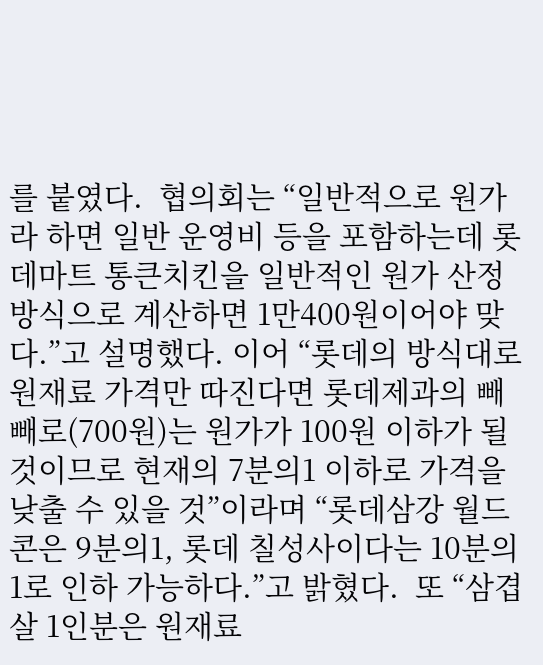를 붙였다.  협의회는 “일반적으로 원가라 하면 일반 운영비 등을 포함하는데 롯데마트 통큰치킨을 일반적인 원가 산정방식으로 계산하면 1만400원이어야 맞다.”고 설명했다. 이어 “롯데의 방식대로 원재료 가격만 따진다면 롯데제과의 빼빼로(700원)는 원가가 100원 이하가 될 것이므로 현재의 7분의1 이하로 가격을 낮출 수 있을 것”이라며 “롯데삼강 월드콘은 9분의1, 롯데 칠성사이다는 10분의 1로 인하 가능하다.”고 밝혔다.  또 “삼겹살 1인분은 원재료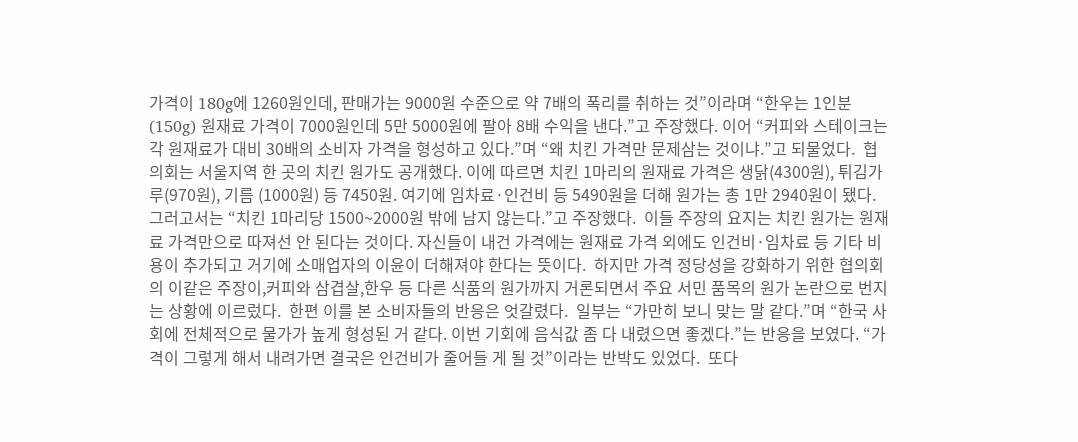가격이 180g에 1260원인데, 판매가는 9000원 수준으로 약 7배의 폭리를 취하는 것”이라며 “한우는 1인분(150g) 원재료 가격이 7000원인데 5만 5000원에 팔아 8배 수익을 낸다.”고 주장했다. 이어 “커피와 스테이크는 각 원재료가 대비 30배의 소비자 가격을 형성하고 있다.”며 “왜 치킨 가격만 문제삼는 것이냐.”고 되물었다.  협의회는 서울지역 한 곳의 치킨 원가도 공개했다. 이에 따르면 치킨 1마리의 원재료 가격은 생닭(4300원), 튀김가루(970원), 기름 (1000원) 등 7450원. 여기에 임차료·인건비 등 5490원을 더해 원가는 총 1만 2940원이 됐다. 그러고서는 “치킨 1마리당 1500~2000원 밖에 남지 않는다.”고 주장했다.  이들 주장의 요지는 치킨 원가는 원재료 가격만으로 따져선 안 된다는 것이다. 자신들이 내건 가격에는 원재료 가격 외에도 인건비·임차료 등 기타 비용이 추가되고 거기에 소매업자의 이윤이 더해져야 한다는 뜻이다.  하지만 가격 정당성을 강화하기 위한 협의회의 이같은 주장이,커피와 삼겹살,한우 등 다른 식품의 원가까지 거론되면서 주요 서민 품목의 원가 논란으로 번지는 상황에 이르렀다.  한편 이를 본 소비자들의 반응은 엇갈렸다.  일부는 “가만히 보니 맞는 말 같다.”며 “한국 사회에 전체적으로 물가가 높게 형성된 거 같다. 이번 기회에 음식값 좀 다 내렸으면 좋겠다.”는 반응을 보였다. “가격이 그렇게 해서 내려가면 결국은 인건비가 줄어들 게 될 것”이라는 반박도 있었다.  또다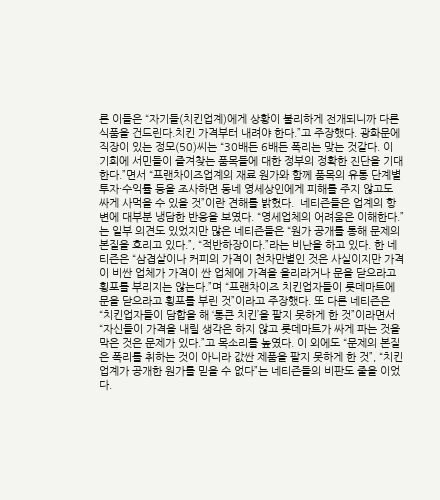른 이들은 “자기들(치킨업계)에게 상황이 불리하게 전개되니까 다른 식품을 건드린다.치킨 가격부터 내려야 한다.”고 주장했다. 광화문에 직장이 있는 정모(50)씨는 “30배든 6배든 폭리는 맞는 것같다. 이 기회에 서민들이 즐겨찾는 품목들에 대한 정부의 정확한 진단을 기대한다.”면서 “프랜차이즈업계의 재료 원가와 함께 품목의 유통 단계별 투자·수익률 등을 조사하면 동네 영세상인에게 피해를 주지 않고도 싸게 사먹을 수 있을 것”이란 견해를 밝혔다.  네티즌들은 업계의 항변에 대부분 냉담한 반응을 보였다. “영세업체의 어려움은 이해한다.”는 일부 의견도 있었지만 많은 네티즌들은 “원가 공개를 통해 문제의 본질을 흐리고 있다.”, “적반하장이다.”라는 비난을 하고 있다. 한 네티즌은 “삼겹살이나 커피의 가격이 천차만별인 것은 사실이지만 가격이 비싼 업체가 가격이 싼 업체에 가격을 올리라거나 문을 닫으라고 횡포를 부리지는 않는다.”며 “프랜차이즈 치킨업자들이 롯데마트에 문을 닫으라고 횡포를 부린 것”이라고 주장했다. 또 다른 네티즌은 “치킨업자들이 담합을 해 ‘통큰 치킨’을 팔지 못하게 한 것”이라면서 “자신들이 가격을 내릴 생각은 하지 않고 롯데마트가 싸게 파는 것을 막은 것은 문제가 있다.”고 목소리를 높였다. 이 외에도 “문제의 본질은 폭리를 취하는 것이 아니라 값싼 제품을 팔지 못하게 한 것”, “치킨업계가 공개한 원가를 믿을 수 없다”는 네티즌들의 비판도 줄을 이었다.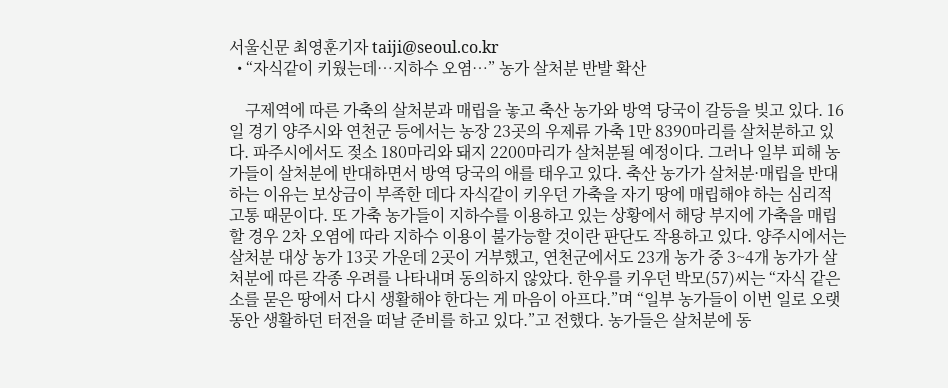서울신문 최영훈기자 taiji@seoul.co.kr
  • “자식같이 키웠는데…지하수 오염…” 농가 살처분 반발 확산

    구제역에 따른 가축의 살처분과 매립을 놓고 축산 농가와 방역 당국이 갈등을 빚고 있다. 16일 경기 양주시와 연천군 등에서는 농장 23곳의 우제류 가축 1만 8390마리를 살처분하고 있다. 파주시에서도 젖소 180마리와 돼지 2200마리가 살처분될 예정이다. 그러나 일부 피해 농가들이 살처분에 반대하면서 방역 당국의 애를 태우고 있다. 축산 농가가 살처분·매립을 반대하는 이유는 보상금이 부족한 데다 자식같이 키우던 가축을 자기 땅에 매립해야 하는 심리적 고통 때문이다. 또 가축 농가들이 지하수를 이용하고 있는 상황에서 해당 부지에 가축을 매립할 경우 2차 오염에 따라 지하수 이용이 불가능할 것이란 판단도 작용하고 있다. 양주시에서는 살처분 대상 농가 13곳 가운데 2곳이 거부했고, 연천군에서도 23개 농가 중 3~4개 농가가 살처분에 따른 각종 우려를 나타내며 동의하지 않았다. 한우를 키우던 박모(57)씨는 “자식 같은 소를 묻은 땅에서 다시 생활해야 한다는 게 마음이 아프다.”며 “일부 농가들이 이번 일로 오랫동안 생활하던 터전을 떠날 준비를 하고 있다.”고 전했다. 농가들은 살처분에 동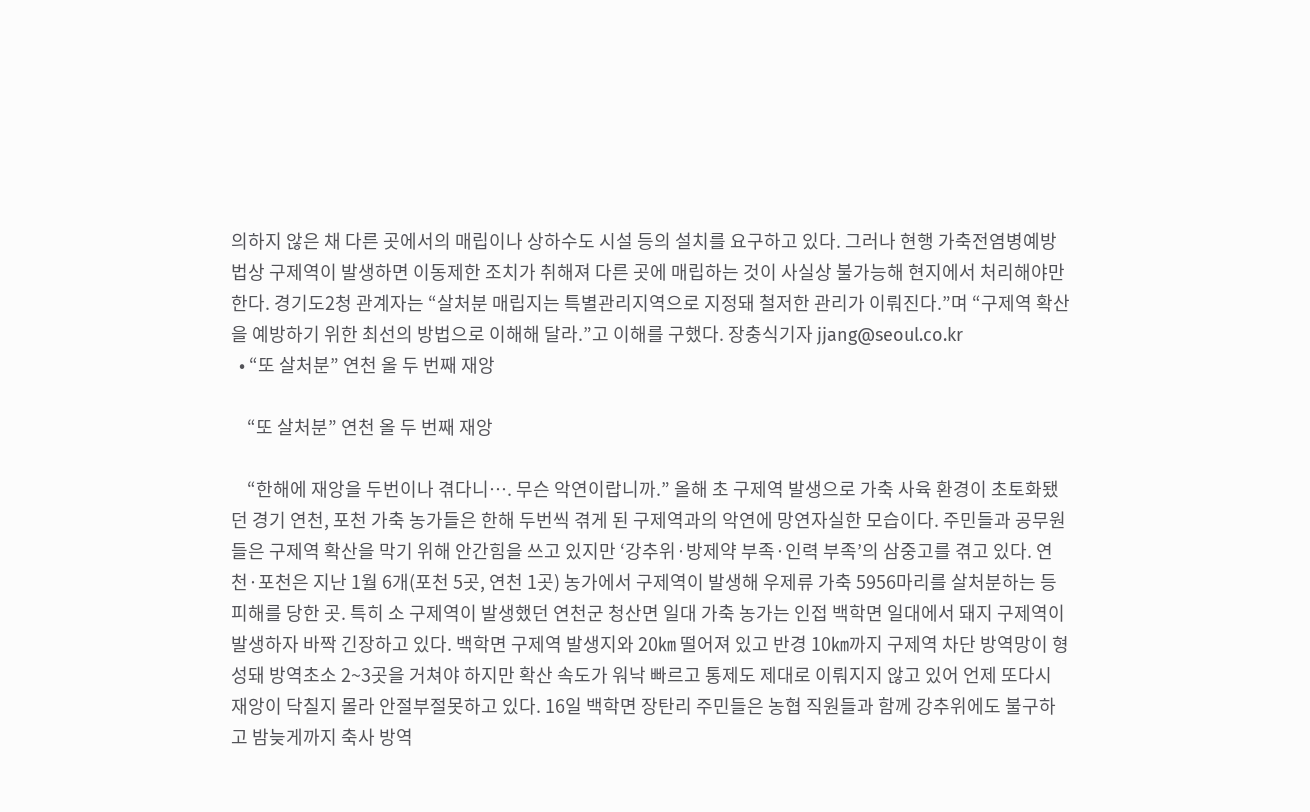의하지 않은 채 다른 곳에서의 매립이나 상하수도 시설 등의 설치를 요구하고 있다. 그러나 현행 가축전염병예방법상 구제역이 발생하면 이동제한 조치가 취해져 다른 곳에 매립하는 것이 사실상 불가능해 현지에서 처리해야만 한다. 경기도2청 관계자는 “살처분 매립지는 특별관리지역으로 지정돼 철저한 관리가 이뤄진다.”며 “구제역 확산을 예방하기 위한 최선의 방법으로 이해해 달라.”고 이해를 구했다. 장충식기자 jjang@seoul.co.kr
  • “또 살처분” 연천 올 두 번째 재앙

    “또 살처분” 연천 올 두 번째 재앙

    “한해에 재앙을 두번이나 겪다니…. 무슨 악연이랍니까.” 올해 초 구제역 발생으로 가축 사육 환경이 초토화됐던 경기 연천, 포천 가축 농가들은 한해 두번씩 겪게 된 구제역과의 악연에 망연자실한 모습이다. 주민들과 공무원들은 구제역 확산을 막기 위해 안간힘을 쓰고 있지만 ‘강추위·방제약 부족·인력 부족’의 삼중고를 겪고 있다. 연천·포천은 지난 1월 6개(포천 5곳, 연천 1곳) 농가에서 구제역이 발생해 우제류 가축 5956마리를 살처분하는 등 피해를 당한 곳. 특히 소 구제역이 발생했던 연천군 청산면 일대 가축 농가는 인접 백학면 일대에서 돼지 구제역이 발생하자 바짝 긴장하고 있다. 백학면 구제역 발생지와 20㎞ 떨어져 있고 반경 10㎞까지 구제역 차단 방역망이 형성돼 방역초소 2~3곳을 거쳐야 하지만 확산 속도가 워낙 빠르고 통제도 제대로 이뤄지지 않고 있어 언제 또다시 재앙이 닥칠지 몰라 안절부절못하고 있다. 16일 백학면 장탄리 주민들은 농협 직원들과 함께 강추위에도 불구하고 밤늦게까지 축사 방역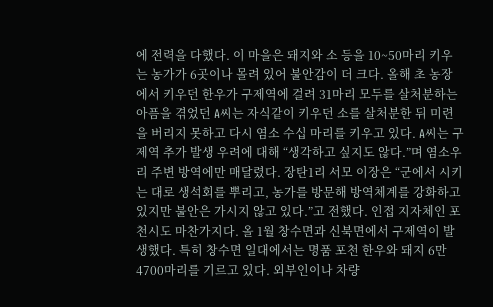에 전력을 다했다. 이 마을은 돼지와 소 등을 10~50마리 키우는 농가가 6곳이나 몰려 있어 불안감이 더 크다. 올해 초 농장에서 키우던 한우가 구제역에 걸려 31마리 모두를 살처분하는 아픔을 겪었던 A씨는 자식같이 키우던 소를 살처분한 뒤 미련을 버리지 못하고 다시 염소 수십 마리를 키우고 있다. A씨는 구제역 추가 발생 우려에 대해 “생각하고 싶지도 않다.”며 염소우리 주변 방역에만 매달렸다. 장탄1리 서모 이장은 “군에서 시키는 대로 생석회를 뿌리고, 농가를 방문해 방역체계를 강화하고 있지만 불안은 가시지 않고 있다.”고 전했다. 인접 지자체인 포천시도 마찬가지다. 올 1월 창수면과 신북면에서 구제역이 발생했다. 특히 창수면 일대에서는 명품 포천 한우와 돼지 6만 4700마리를 기르고 있다. 외부인이나 차량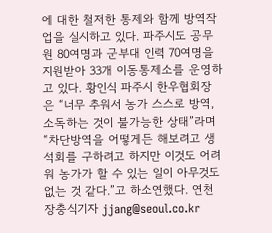에 대한 철저한 통제와 함께 방역작업을 실시하고 있다. 파주시도 공무원 80여명과 군부대 인력 70여명을 지원받아 33개 이동통제소를 운영하고 있다. 황인식 파주시 한우협회장은 “너무 추워서 농가 스스로 방역, 소독하는 것이 불가능한 상태”라며 “차단방역을 어떻게든 해보려고 생석회를 구하려고 하지만 이것도 어려워 농가가 할 수 있는 일이 아무것도 없는 것 같다.”고 하소연했다. 연천 장충식기자 jjang@seoul.co.kr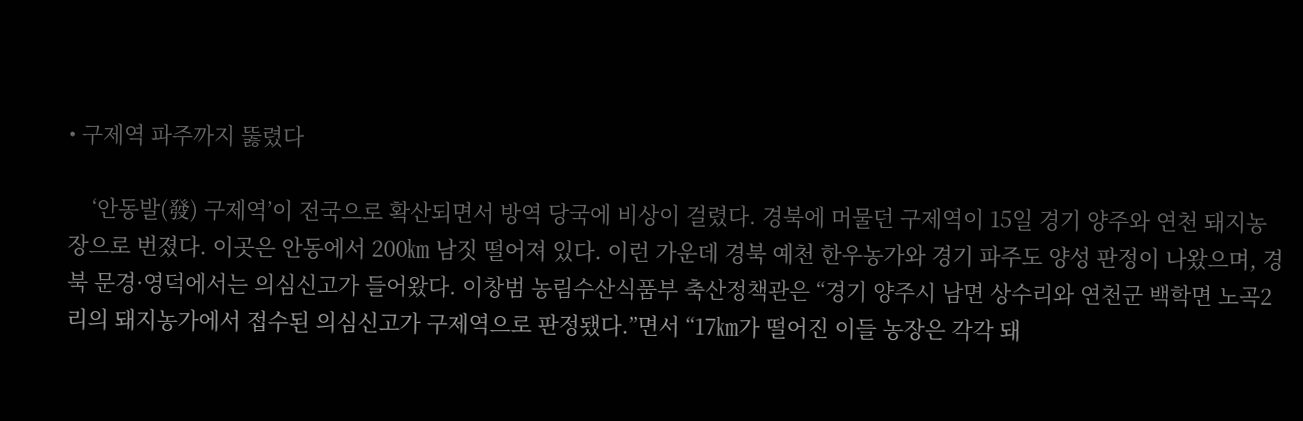• 구제역 파주까지 뚫렸다

    ‘안동발(發) 구제역’이 전국으로 확산되면서 방역 당국에 비상이 걸렸다. 경북에 머물던 구제역이 15일 경기 양주와 연천 돼지농장으로 번졌다. 이곳은 안동에서 200㎞ 남짓 떨어져 있다. 이런 가운데 경북 예천 한우농가와 경기 파주도 양성 판정이 나왔으며, 경북 문경·영덕에서는 의심신고가 들어왔다. 이창범 농림수산식품부 축산정책관은 “경기 양주시 남면 상수리와 연천군 백학면 노곡2리의 돼지농가에서 접수된 의심신고가 구제역으로 판정됐다.”면서 “17㎞가 떨어진 이들 농장은 각각 돼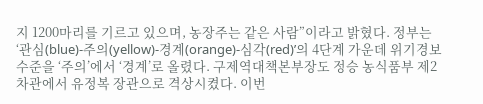지 1200마리를 기르고 있으며, 농장주는 같은 사람”이라고 밝혔다. 정부는 ‘관심(blue)-주의(yellow)-경계(orange)-심각(red)’의 4단계 가운데 위기경보 수준을 ‘주의’에서 ‘경계’로 올렸다. 구제역대책본부장도 정승 농식품부 제2차관에서 유정복 장관으로 격상시켰다. 이번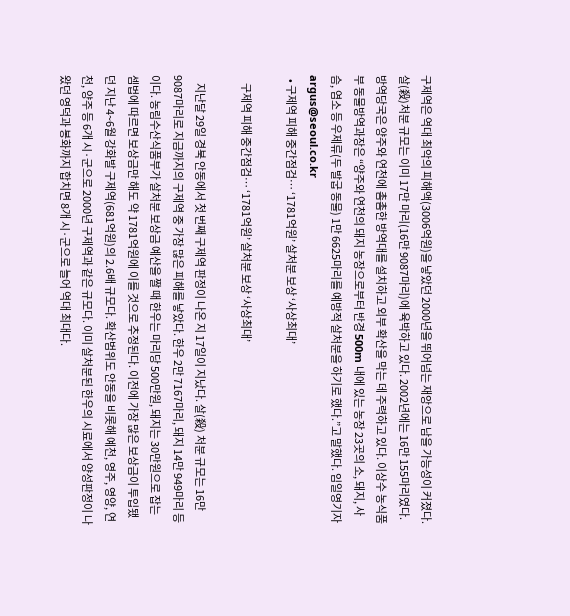구제역은 역대 최악의 피해액(3006억원)을 낳았던 2000년을 뛰어넘는 재앙으로 남을 가능성이 커졌다. 살(殺)처분 규모는 이미 17만 마리(16만 9087마리)에 육박하고 있다. 2002년에는 16만 155마리였다. 방역당국은 양주와 연천에 촘촘한 방역대를 설치하고 외부 확산을 막는 데 주력하고 있다. 이상수 농식품부 동물방역과장은 “양주와 연천의 돼지 농장으로부터 반경 500m 내에 있는 농장 23곳의 소, 돼지, 사슴, 염소 등 우제류(두 발굽 동물) 1만 6625마리를 예방적 살처분을 하기로 했다.”고 말했다. 임일영기자 argus@seoul.co.kr
  • 구제역 피해 중간점검… ‘1781억원’ 살처분 보상 ‘사상최대’

    구제역 피해 중간점검… ‘1781억원’ 살처분 보상 ‘사상최대’

    지난달 29일 경북 안동에서 첫 번째 구제역 판정이 나온 지 17일이 지났다. 살(殺) 처분 규모는 16만 9087마리로 지금까지의 구제역 중 가장 많은 피해를 낳았다. 한우 2만 7167마리, 돼지 14만 949마리 등이다. 농림수산식품부가 살처분 보상금 예산을 짤 때 한우는 마리당 500만원, 돼지는 30만원으로 잡는 셈법에 따르면 보상금만 해도 약 1781억원에 이를 것으로 추정된다. 이전에 가장 많은 보상금이 투입됐던 지난 4~6월 강화발 구제역(681억원)의 2.6배 규모다. 확산범위도 안동을 비롯해 예천, 영주, 영양, 연천, 양주 등 6개 시·군으로 2000년 구제역과 같은 규모다. 이미 살처분된 한우의 시료에서 양성판정이 나왔던 영덕과 봉화까지 합치면 8개 시·군으로 늘어 역대 최대다.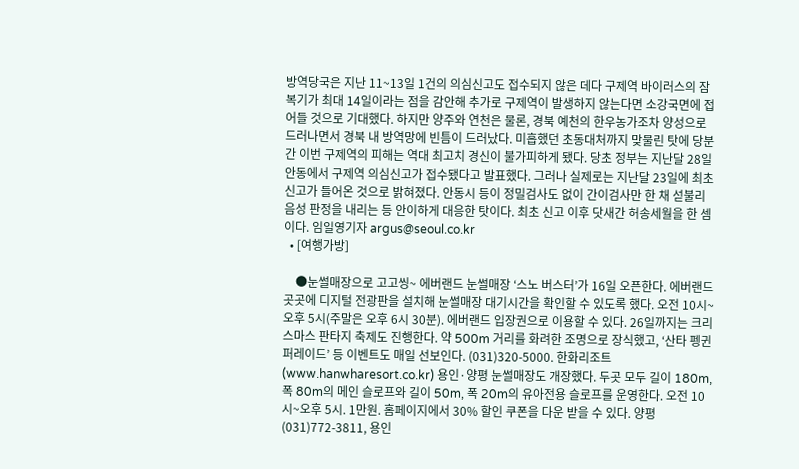방역당국은 지난 11~13일 1건의 의심신고도 접수되지 않은 데다 구제역 바이러스의 잠복기가 최대 14일이라는 점을 감안해 추가로 구제역이 발생하지 않는다면 소강국면에 접어들 것으로 기대했다. 하지만 양주와 연천은 물론, 경북 예천의 한우농가조차 양성으로 드러나면서 경북 내 방역망에 빈틈이 드러났다. 미흡했던 초동대처까지 맞물린 탓에 당분간 이번 구제역의 피해는 역대 최고치 경신이 불가피하게 됐다. 당초 정부는 지난달 28일 안동에서 구제역 의심신고가 접수됐다고 발표했다. 그러나 실제로는 지난달 23일에 최초 신고가 들어온 것으로 밝혀졌다. 안동시 등이 정밀검사도 없이 간이검사만 한 채 섣불리 음성 판정을 내리는 등 안이하게 대응한 탓이다. 최초 신고 이후 닷새간 허송세월을 한 셈이다. 임일영기자 argus@seoul.co.kr
  • [여행가방]

    ●눈썰매장으로 고고씽~ 에버랜드 눈썰매장 ‘스노 버스터’가 16일 오픈한다. 에버랜드 곳곳에 디지털 전광판을 설치해 눈썰매장 대기시간을 확인할 수 있도록 했다. 오전 10시~오후 5시(주말은 오후 6시 30분). 에버랜드 입장권으로 이용할 수 있다. 26일까지는 크리스마스 판타지 축제도 진행한다. 약 500m 거리를 화려한 조명으로 장식했고, ‘산타 펭귄 퍼레이드’ 등 이벤트도 매일 선보인다. (031)320-5000. 한화리조트(www.hanwharesort.co.kr) 용인·양평 눈썰매장도 개장했다. 두곳 모두 길이 180m, 폭 80m의 메인 슬로프와 길이 50m, 폭 20m의 유아전용 슬로프를 운영한다. 오전 10시~오후 5시. 1만원. 홈페이지에서 30% 할인 쿠폰을 다운 받을 수 있다. 양평 (031)772-3811, 용인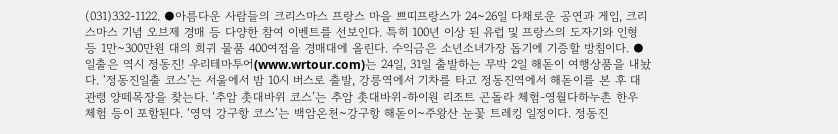(031)332-1122. ●아름다운 사람들의 크리스마스 프랑스 마을 쁘띠프랑스가 24~26일 다채로운 공연과 게임, 크리스마스 기념 오브제 경매 등 다양한 참여 이벤트를 선보인다. 특히 100년 이상 된 유럽 및 프랑스의 도자기와 인형 등 1만~300만원 대의 희귀 물품 400여점을 경매대에 올린다. 수익금은 소년소녀가장 돕기에 기증할 방침이다. ●일출은 역시 정동진! 우리테마투어(www.wrtour.com)는 24일, 31일 출발하는 무박 2일 해돋이 여행상품을 내놨다. ‘정동진일출 코스’는 서울에서 밤 10시 버스로 출발, 강릉역에서 기차를 타고 정동진역에서 해돋이를 본 후 대관령 양떼목장을 찾는다. ‘추암 촛대바위 코스’는 추암 촛대바위-하이원 리조트 곤돌라 체험-영월다하누촌 한우 체험 등이 포함된다. ‘영덕 강구항 코스’는 백암온천~강구항 해돋이~주왕산 눈꽃 트레킹 일정이다. 정동진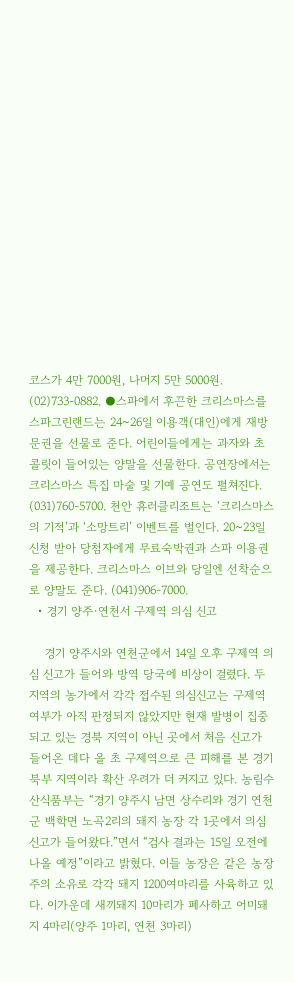코스가 4만 7000원, 나머지 5만 5000원. (02)733-0882. ●스파에서 후끈한 크리스마스를 스파그린랜드는 24~26일 이용객(대인)에게 재방문권을 선물로 준다. 어린이들에게는 과자와 초콜릿이 들어있는 양말을 선물한다. 공연장에서는 크리스마스 특집 마술 및 기예 공연도 펼쳐진다. (031)760-5700. 천안 휴러클리조트는 ‘크리스마스의 기적’과 ‘소망트리’ 이벤트를 벌인다. 20~23일 신청 받아 당첨자에게 무료숙박권과 스파 이용권을 제공한다. 크리스마스 이브와 당일엔 선착순으로 양말도 준다. (041)906-7000.
  • 경기 양주·연천서 구제역 의심 신고

    경기 양주시와 연천군에서 14일 오후 구제역 의심 신고가 들어와 방역 당국에 비상이 걸렸다. 두 지역의 농가에서 각각 접수된 의심신고는 구제역 여부가 아직 판정되지 않았지만 현재 발병이 집중되고 있는 경북 지역이 아닌 곳에서 처음 신고가 들어온 데다 올 초 구제역으로 큰 피해를 본 경기 북부 지역이라 확산 우려가 더 커지고 있다. 농림수산식품부는 “경기 양주시 남면 상수리와 경기 연천군 백학면 노곡2리의 돼지 농장 각 1곳에서 의심 신고가 들어왔다.”면서 “검사 결과는 15일 오전에 나올 예정”이라고 밝혔다. 이들 농장은 같은 농장주의 소유로 각각 돼지 1200여마리를 사육하고 있다. 이가운데 새끼돼지 10마리가 폐사하고 어미돼지 4마리(양주 1마리, 연천 3마리)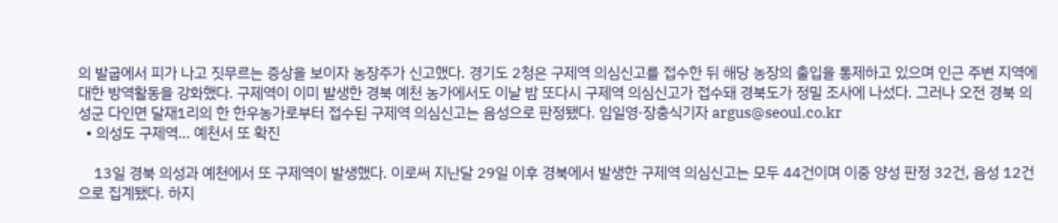의 발굽에서 피가 나고 짓무르는 증상을 보이자 농장주가 신고했다. 경기도 2청은 구제역 의심신고를 접수한 뒤 해당 농장의 출입을 통제하고 있으며 인근 주변 지역에 대한 방역활동을 강화했다. 구제역이 이미 발생한 경북 예천 농가에서도 이날 밤 또다시 구제역 의심신고가 접수돼 경북도가 정밀 조사에 나섰다. 그러나 오전 경북 의성군 다인면 달재1리의 한 한우농가로부터 접수된 구제역 의심신고는 음성으로 판정됐다. 임일영·장충식기자 argus@seoul.co.kr
  • 의성도 구제역… 예천서 또 확진

    13일 경북 의성과 예천에서 또 구제역이 발생했다. 이로써 지난달 29일 이후 경북에서 발생한 구제역 의심신고는 모두 44건이며 이중 양성 판정 32건, 음성 12건으로 집계됐다. 하지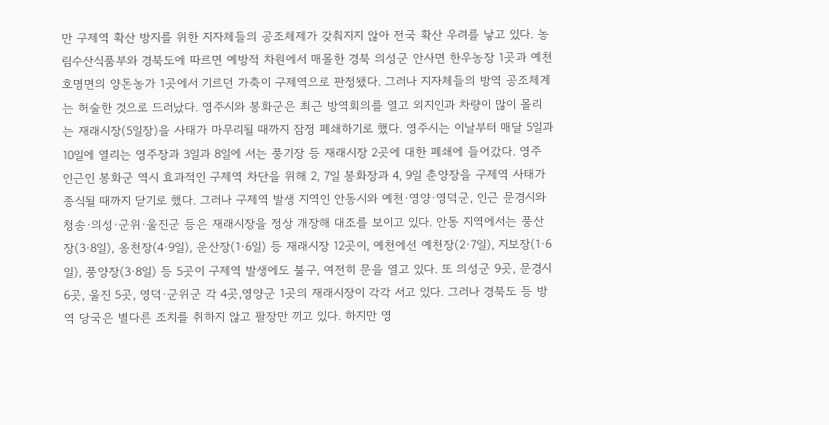만 구제역 확산 방지를 위한 지자체들의 공조체제가 갖춰지지 않아 전국 확산 우려를 낳고 있다. 농림수산식품부와 경북도에 따르면 예방적 차원에서 매몰한 경북 의성군 안사면 한우농장 1곳과 예천 호명면의 양돈농가 1곳에서 기르던 가축이 구제역으로 판정됐다. 그러나 지자체들의 방역 공조체계는 허술한 것으로 드러났다. 영주시와 봉화군은 최근 방역회의를 열고 외지인과 차량이 많이 몰리는 재래시장(5일장)을 사태가 마무리될 때까지 잠정 폐쇄하기로 했다. 영주시는 이날부터 매달 5일과 10일에 열리는 영주장과 3일과 8일에 서는 풍기장 등 재래시장 2곳에 대한 폐쇄에 들어갔다. 영주 인근인 봉화군 역시 효과적인 구제역 차단을 위해 2, 7일 봉화장과 4, 9일 춘양장을 구제역 사태가 종식될 때까지 닫기로 했다. 그러나 구제역 발생 지역인 안동시와 예천·영양·영덕군, 인근 문경시와 청송·의성·군위·울진군 등은 재래시장을 정상 개장해 대조를 보이고 있다. 안동 지역에서는 풍산장(3·8일), 옹천장(4·9일), 운산장(1·6일) 등 재래시장 12곳이, 예천에선 예천장(2·7일), 지보장(1·6일), 풍양장(3·8일) 등 5곳이 구제역 발생에도 불구, 여전히 문을 열고 있다. 또 의성군 9곳, 문경시 6곳, 울진 5곳, 영덕·군위군 각 4곳,영양군 1곳의 재래시장이 각각 서고 있다. 그러나 경북도 등 방역 당국은 별다른 조치를 취하지 않고 팔장만 끼고 있다. 하지만 영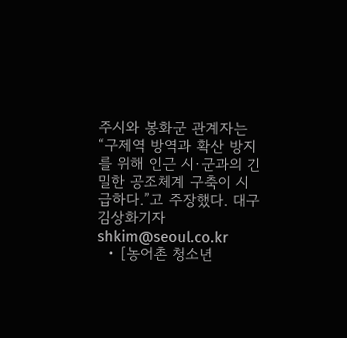주시와 봉화군 관계자는 “구제역 방역과 확산 방지를 위해 인근 시·군과의 긴밀한 공조체계 구축이 시급하다.”고 주장했다. 대구 김상화기자 shkim@seoul.co.kr
  • [농어촌 청소년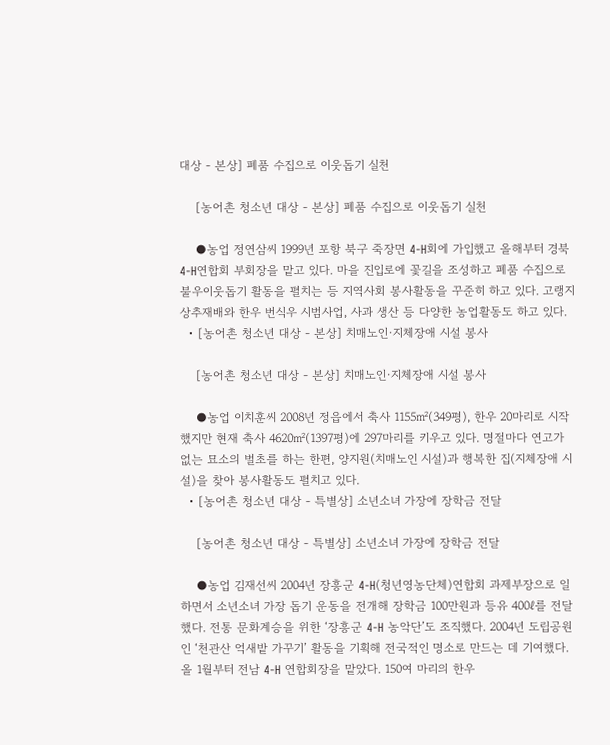대상 - 본상] 폐품 수집으로 이웃돕기 실천

    [농어촌 청소년 대상 - 본상] 폐품 수집으로 이웃돕기 실천

    ●농업 정연삼씨 1999년 포항 북구 죽장면 4-H회에 가입했고 올해부터 경북 4-H연합회 부회장을 맡고 있다. 마을 진입로에 꽃길을 조성하고 폐품 수집으로 불우이웃돕기 활동을 펼치는 등 지역사회 봉사활동을 꾸준히 하고 있다. 고랭지 상추재배와 한우 번식우 시범사업, 사과 생산 등 다양한 농업활동도 하고 있다.
  • [농어촌 청소년 대상 - 본상] 치매노인·지체장애 시설 봉사

    [농어촌 청소년 대상 - 본상] 치매노인·지체장애 시설 봉사

    ●농업 이치훈씨 2008년 정읍에서 축사 1155㎡(349평), 한우 20마리로 시작했지만 현재 축사 4620㎡(1397평)에 297마리를 키우고 있다. 명절마다 연고가 없는 묘소의 벌초를 하는 한편, 양지원(치매노인 시설)과 행복한 집(지체장애 시설)을 찾아 봉사활동도 펼치고 있다.
  • [농어촌 청소년 대상 - 특별상] 소년소녀 가장에 장학금 전달

    [농어촌 청소년 대상 - 특별상] 소년소녀 가장에 장학금 전달

    ●농업 김재선씨 2004년 장흥군 4-H(청년영농단체)연합회 과제부장으로 일하면서 소년소녀 가장 돕기 운동을 전개해 장학금 100만원과 등유 400ℓ를 전달했다. 전통 문화계승을 위한 ‘장흥군 4-H 농악단’도 조직했다. 2004년 도립공원인 ‘천관산 억새밭 가꾸기’ 활동을 기획해 전국적인 명소로 만드는 데 기여했다. 올 1월부터 전남 4-H 연합회장을 맡았다. 150여 마리의 한우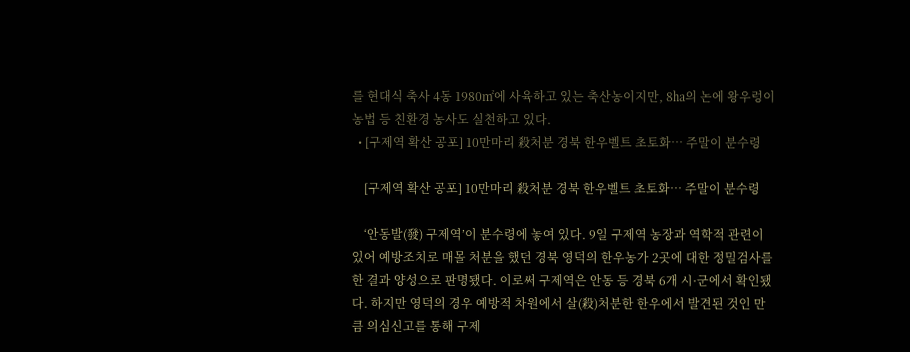를 현대식 축사 4동 1980㎡에 사육하고 있는 축산농이지만, 8㏊의 논에 왕우렁이 농법 등 친환경 농사도 실천하고 있다.
  • [구제역 확산 공포] 10만마리 殺처분 경북 한우벨트 초토화… 주말이 분수령

    [구제역 확산 공포] 10만마리 殺처분 경북 한우벨트 초토화… 주말이 분수령

    ‘안동발(發) 구제역’이 분수령에 놓여 있다. 9일 구제역 농장과 역학적 관련이 있어 예방조치로 매몰 처분을 했던 경북 영덕의 한우농가 2곳에 대한 정밀검사를 한 결과 양성으로 판명됐다. 이로써 구제역은 안동 등 경북 6개 시·군에서 확인됐다. 하지만 영덕의 경우 예방적 차원에서 살(殺)처분한 한우에서 발견된 것인 만큼 의심신고를 통해 구제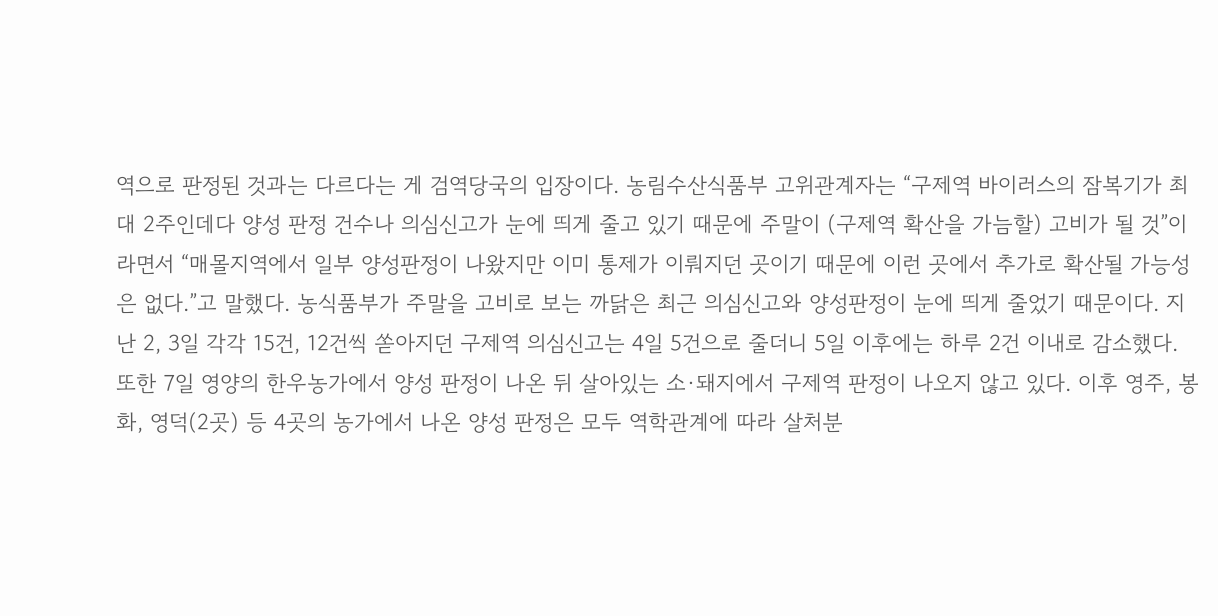역으로 판정된 것과는 다르다는 게 검역당국의 입장이다. 농림수산식품부 고위관계자는 “구제역 바이러스의 잠복기가 최대 2주인데다 양성 판정 건수나 의심신고가 눈에 띄게 줄고 있기 때문에 주말이 (구제역 확산을 가늠할) 고비가 될 것”이라면서 “매몰지역에서 일부 양성판정이 나왔지만 이미 통제가 이뤄지던 곳이기 때문에 이런 곳에서 추가로 확산될 가능성은 없다.”고 말했다. 농식품부가 주말을 고비로 보는 까닭은 최근 의심신고와 양성판정이 눈에 띄게 줄었기 때문이다. 지난 2, 3일 각각 15건, 12건씩 쏟아지던 구제역 의심신고는 4일 5건으로 줄더니 5일 이후에는 하루 2건 이내로 감소했다. 또한 7일 영양의 한우농가에서 양성 판정이 나온 뒤 살아있는 소·돼지에서 구제역 판정이 나오지 않고 있다. 이후 영주, 봉화, 영덕(2곳) 등 4곳의 농가에서 나온 양성 판정은 모두 역학관계에 따라 살처분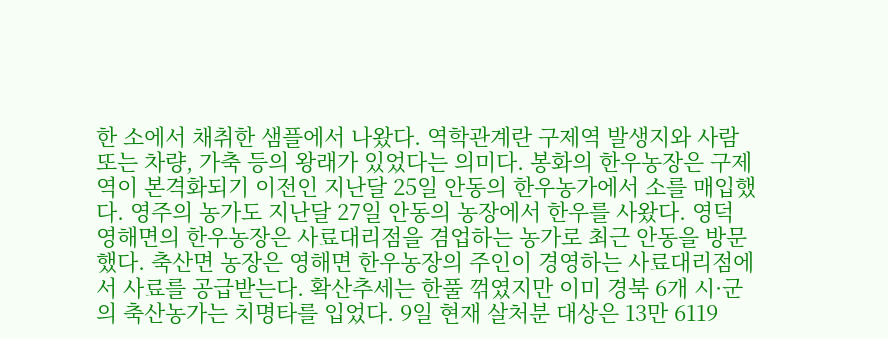한 소에서 채취한 샘플에서 나왔다. 역학관계란 구제역 발생지와 사람 또는 차량, 가축 등의 왕래가 있었다는 의미다. 봉화의 한우농장은 구제역이 본격화되기 이전인 지난달 25일 안동의 한우농가에서 소를 매입했다. 영주의 농가도 지난달 27일 안동의 농장에서 한우를 사왔다. 영덕 영해면의 한우농장은 사료대리점을 겸업하는 농가로 최근 안동을 방문했다. 축산면 농장은 영해면 한우농장의 주인이 경영하는 사료대리점에서 사료를 공급받는다. 확산추세는 한풀 꺾였지만 이미 경북 6개 시·군의 축산농가는 치명타를 입었다. 9일 현재 살처분 대상은 13만 6119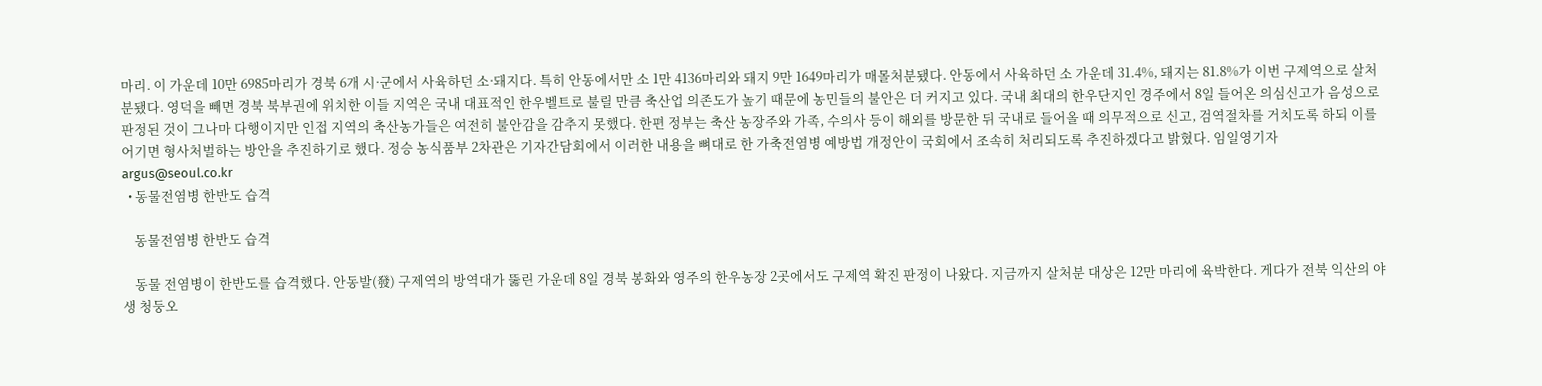마리. 이 가운데 10만 6985마리가 경북 6개 시·군에서 사육하던 소·돼지다. 특히 안동에서만 소 1만 4136마리와 돼지 9만 1649마리가 매몰처분됐다. 안동에서 사육하던 소 가운데 31.4%, 돼지는 81.8%가 이번 구제역으로 살처분됐다. 영덕을 빼면 경북 북부권에 위치한 이들 지역은 국내 대표적인 한우벨트로 불릴 만큼 축산업 의존도가 높기 때문에 농민들의 불안은 더 커지고 있다. 국내 최대의 한우단지인 경주에서 8일 들어온 의심신고가 음성으로 판정된 것이 그나마 다행이지만 인접 지역의 축산농가들은 여전히 불안감을 감추지 못했다. 한편 정부는 축산 농장주와 가족, 수의사 등이 해외를 방문한 뒤 국내로 들어올 때 의무적으로 신고, 검역절차를 거치도록 하되 이를 어기면 형사처벌하는 방안을 추진하기로 했다. 정승 농식품부 2차관은 기자간담회에서 이러한 내용을 뼈대로 한 가축전염병 예방법 개정안이 국회에서 조속히 처리되도록 추진하겠다고 밝혔다. 임일영기자 argus@seoul.co.kr
  • 동물전염병 한반도 습격

    동물전염병 한반도 습격

    동물 전염병이 한반도를 습격했다. 안동발(發) 구제역의 방역대가 뚫린 가운데 8일 경북 봉화와 영주의 한우농장 2곳에서도 구제역 확진 판정이 나왔다. 지금까지 살처분 대상은 12만 마리에 육박한다. 게다가 전북 익산의 야생 청둥오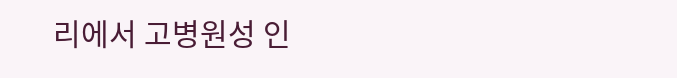리에서 고병원성 인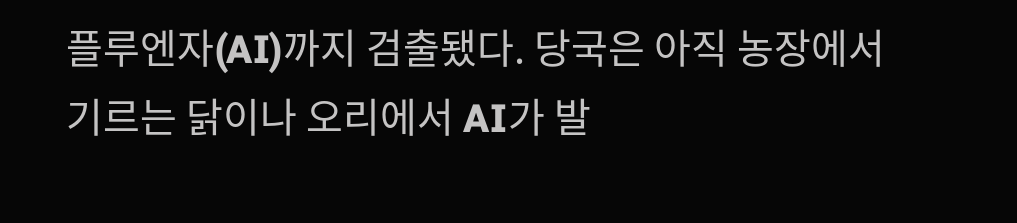플루엔자(AI)까지 검출됐다. 당국은 아직 농장에서 기르는 닭이나 오리에서 AI가 발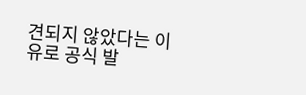견되지 않았다는 이유로 공식 발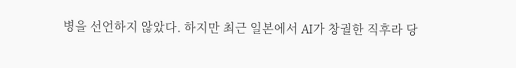병을 선언하지 않았다. 하지만 최근 일본에서 AI가 창궐한 직후라 당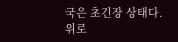국은 초긴장 상태다.
위로